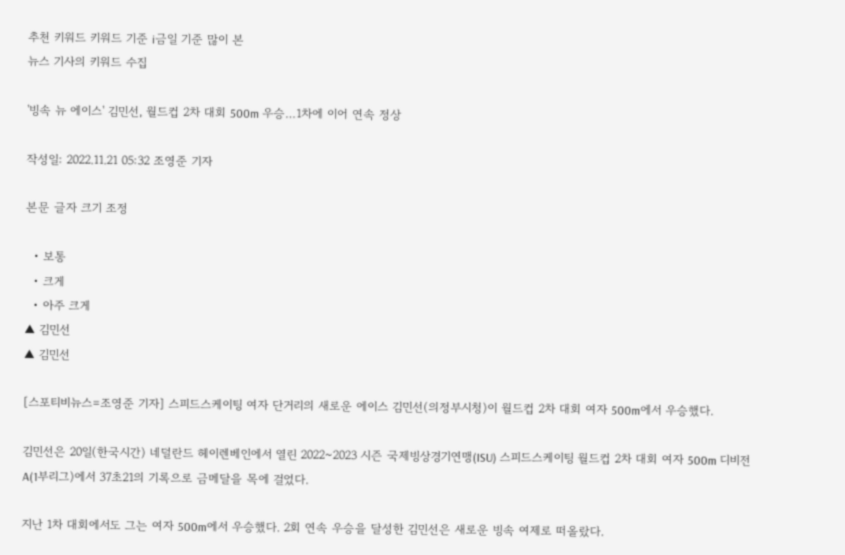추천 키워드 키워드 기준 i금일 기준 많이 본
뉴스 기사의 키워드 수집

'빙속 뉴 에이스' 김민선, 월드컵 2차 대회 500m 우승…1차에 이어 연속 정상

작성일: 2022.11.21 05:32 조영준 기자

본문 글자 크기 조정

  • 보통
  • 크게
  • 아주 크게
▲ 김민선
▲ 김민선

[스포티비뉴스=조영준 기자] 스피드스케이팅 여자 단거리의 새로운 에이스 김민선(의정부시청)이 월드컵 2차 대회 여자 500m에서 우승했다.

김민선은 20일(한국시간) 네덜란드 헤이렌베인에서 열린 2022~2023 시즌 국제빙상경기연맹(ISU) 스피드스케이팅 월드컵 2차 대회 여자 500m 디비전A(1부리그)에서 37초21의 기록으로 금메달을 목에 걸었다.

지난 1차 대회에서도 그는 여자 500m에서 우승했다. 2회 연속 우승을 달성한 김민선은 새로운 빙속 여제로 떠올랐다.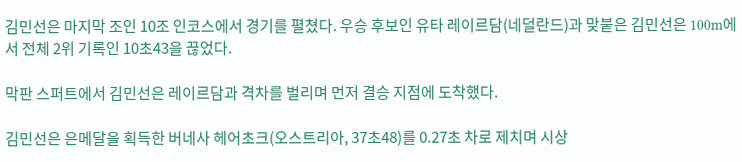김민선은 마지막 조인 10조 인코스에서 경기를 펼쳤다. 우승 후보인 유타 레이르담(네덜란드)과 맞붙은 김민선은 100m에서 전체 2위 기록인 10초43을 끊었다.

막판 스퍼트에서 김민선은 레이르담과 격차를 벌리며 먼저 결승 지점에 도착했다.

김민선은 은메달을 획득한 버네사 헤어초크(오스트리아, 37초48)를 0.27초 차로 제치며 시상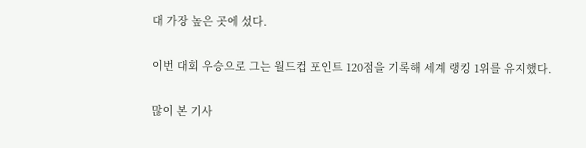대 가장 높은 곳에 섰다.

이번 대회 우승으로 그는 월드컵 포인트 120점을 기록해 세계 랭킹 1위를 유지했다.

많이 본 기사